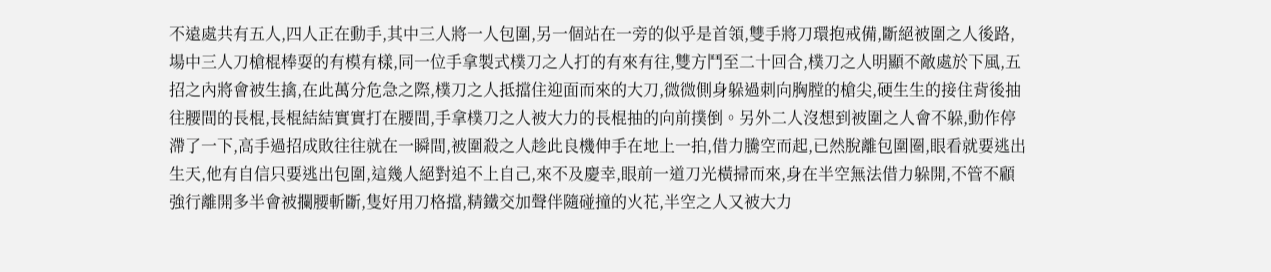不遠處共有五人,四人正在動手,其中三人將一人包圍,另一個站在一旁的似乎是首領,雙手將刀環抱戒備,斷絕被圍之人後路,場中三人刀槍棍棒耍的有模有樣,同一位手拿製式樸刀之人打的有來有往,雙方鬥至二十回合,樸刀之人明顯不敵處於下風,五招之內將會被生擒,在此萬分危急之際,樸刀之人抵擋住迎面而來的大刀,微微側身躲過刺向胸膛的槍尖,硬生生的接住背後抽往腰間的長棍,長棍結結實實打在腰間,手拿樸刀之人被大力的長棍抽的向前撲倒。另外二人沒想到被圍之人會不躲,動作停滯了一下,高手過招成敗往往就在一瞬間,被圍殺之人趁此良機伸手在地上一拍,借力騰空而起,已然脫離包圍圈,眼看就要逃出生天,他有自信只要逃出包圍,這幾人絕對追不上自己,來不及慶幸,眼前一道刀光橫掃而來,身在半空無法借力躲開,不管不顧強行離開多半會被攔腰斬斷,隻好用刀格擋,精鐵交加聲伴隨碰撞的火花,半空之人又被大力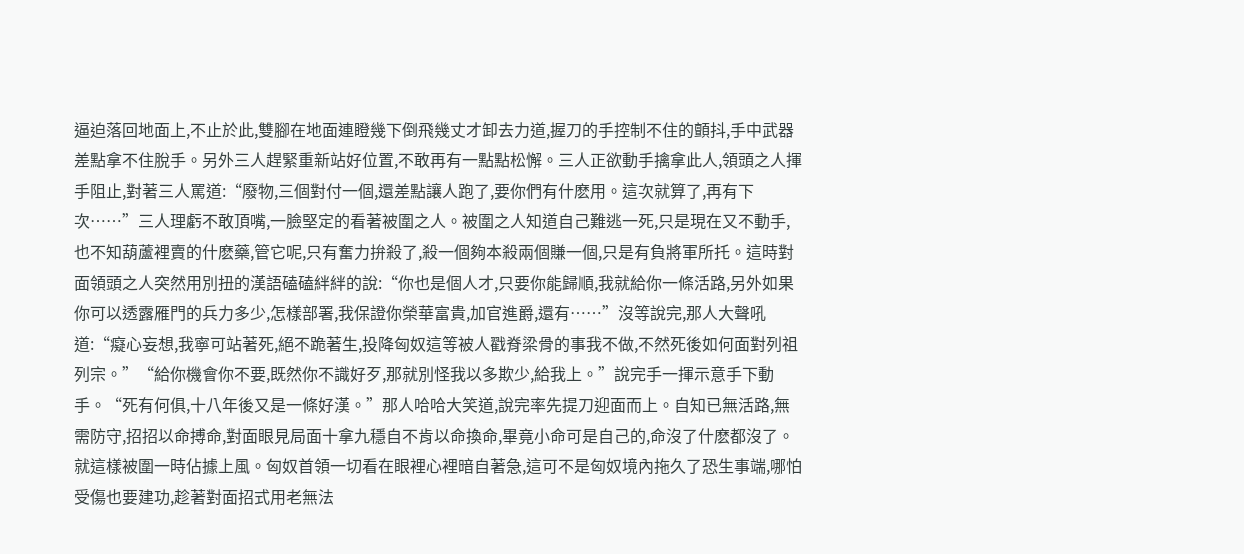逼迫落回地面上,不止於此,雙腳在地面連瞪幾下倒飛幾丈才卸去力道,握刀的手控制不住的顫抖,手中武器差點拿不住脫手。另外三人趕緊重新站好位置,不敢再有一點點松懈。三人正欲動手擒拿此人,領頭之人揮手阻止,對著三人罵道:“廢物,三個對付一個,還差點讓人跑了,要你們有什麽用。這次就算了,再有下次……”三人理虧不敢頂嘴,一臉堅定的看著被圍之人。被圍之人知道自己難逃一死,只是現在又不動手,也不知葫蘆裡賣的什麽藥,管它呢,只有奮力拚殺了,殺一個夠本殺兩個賺一個,只是有負將軍所托。這時對面領頭之人突然用別扭的漢語磕磕絆絆的說:“你也是個人才,只要你能歸順,我就給你一條活路,另外如果你可以透露雁門的兵力多少,怎樣部署,我保證你榮華富貴,加官進爵,還有……”沒等說完,那人大聲吼道:“癡心妄想,我寧可站著死,絕不跪著生,投降匈奴這等被人戳脊梁骨的事我不做,不然死後如何面對列祖列宗。”“給你機會你不要,既然你不識好歹,那就別怪我以多欺少,給我上。”說完手一揮示意手下動手。“死有何俱,十八年後又是一條好漢。”那人哈哈大笑道,說完率先提刀迎面而上。自知已無活路,無需防守,招招以命搏命,對面眼見局面十拿九穩自不肯以命換命,畢竟小命可是自己的,命沒了什麽都沒了。就這樣被圍一時佔據上風。匈奴首領一切看在眼裡心裡暗自著急,這可不是匈奴境內拖久了恐生事端,哪怕受傷也要建功,趁著對面招式用老無法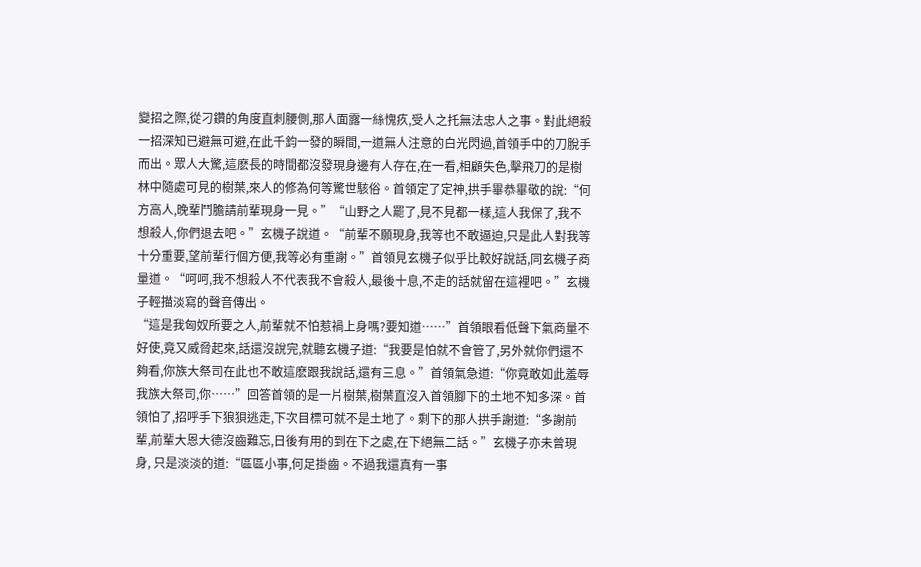變招之際,從刁鑽的角度直刺腰側,那人面露一絲愧疚,受人之托無法忠人之事。對此絕殺一招深知已避無可避,在此千鈞一發的瞬間,一道無人注意的白光閃過,首領手中的刀脫手而出。眾人大驚,這麽長的時間都沒發現身邊有人存在,在一看,相顧失色,擊飛刀的是樹林中隨處可見的樹葉,來人的修為何等驚世駭俗。首領定了定神,拱手畢恭畢敬的說:“何方高人,晚輩鬥膽請前輩現身一見。”“山野之人罷了,見不見都一樣,這人我保了,我不想殺人,你們退去吧。”玄機子說道。“前輩不願現身,我等也不敢逼迫,只是此人對我等十分重要,望前輩行個方便,我等必有重謝。”首領見玄機子似乎比較好說話,同玄機子商量道。“呵呵,我不想殺人不代表我不會殺人,最後十息,不走的話就留在這裡吧。”玄機子輕描淡寫的聲音傳出。
“這是我匈奴所要之人,前輩就不怕惹禍上身嗎?要知道……”首領眼看低聲下氣商量不好使,竟又威脅起來,話還沒說完,就聽玄機子道:“我要是怕就不會管了,另外就你們還不夠看,你族大祭司在此也不敢這麽跟我說話,還有三息。”首領氣急道:“你竟敢如此羞辱我族大祭司,你……”回答首領的是一片樹葉,樹葉直沒入首領腳下的土地不知多深。首領怕了,招呼手下狼狽逃走,下次目標可就不是土地了。剩下的那人拱手謝道:“多謝前輩,前輩大恩大德沒齒難忘,日後有用的到在下之處,在下絕無二話。”玄機子亦未曾現身, 只是淡淡的道:“區區小事,何足掛齒。不過我還真有一事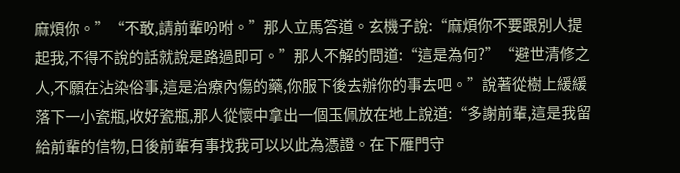麻煩你。”“不敢,請前輩吩咐。”那人立馬答道。玄機子說:“麻煩你不要跟別人提起我,不得不說的話就說是路過即可。”那人不解的問道:“這是為何?”“避世清修之人,不願在沾染俗事,這是治療內傷的藥,你服下後去辦你的事去吧。”說著從樹上緩緩落下一小瓷瓶,收好瓷瓶,那人從懷中拿出一個玉佩放在地上說道:“多謝前輩,這是我留給前輩的信物,日後前輩有事找我可以以此為憑證。在下雁門守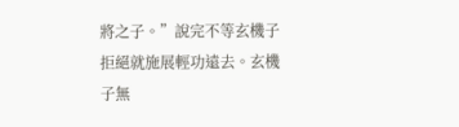將之子。”說完不等玄機子拒絕就施展輕功遠去。玄機子無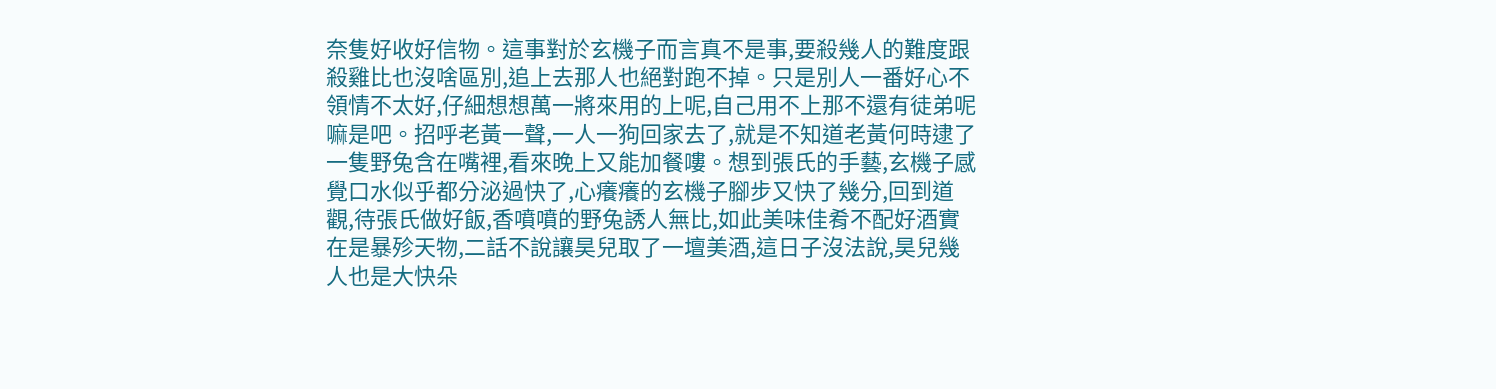奈隻好收好信物。這事對於玄機子而言真不是事,要殺幾人的難度跟殺雞比也沒啥區別,追上去那人也絕對跑不掉。只是別人一番好心不領情不太好,仔細想想萬一將來用的上呢,自己用不上那不還有徒弟呢嘛是吧。招呼老黃一聲,一人一狗回家去了,就是不知道老黃何時逮了一隻野兔含在嘴裡,看來晚上又能加餐嘍。想到張氏的手藝,玄機子感覺口水似乎都分泌過快了,心癢癢的玄機子腳步又快了幾分,回到道觀,待張氏做好飯,香噴噴的野兔誘人無比,如此美味佳肴不配好酒實在是暴殄天物,二話不說讓昊兒取了一壇美酒,這日子沒法說,昊兒幾人也是大快朵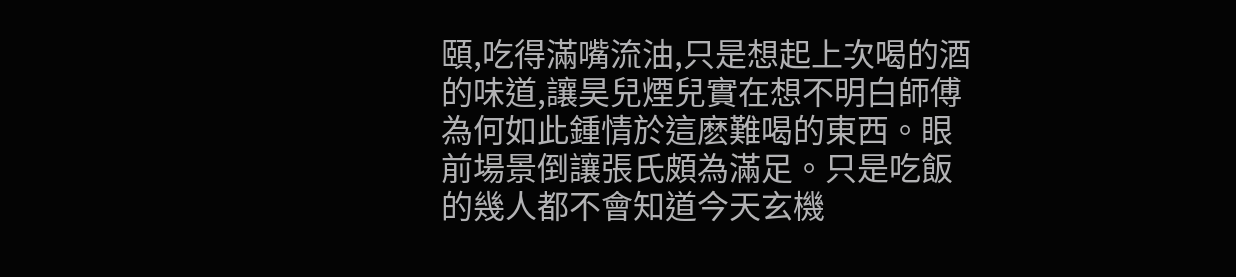頤,吃得滿嘴流油,只是想起上次喝的酒的味道,讓昊兒煙兒實在想不明白師傅為何如此鍾情於這麽難喝的東西。眼前場景倒讓張氏頗為滿足。只是吃飯的幾人都不會知道今天玄機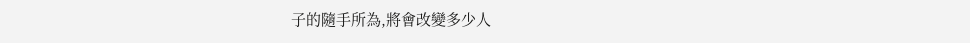子的隨手所為,將會改變多少人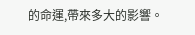的命運,帶來多大的影響。